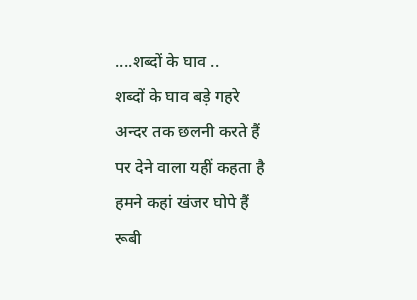....शब्दों के घाव ..
शब्दों के घाव बड़े गहरे
अन्दर तक छलनी करते हैं
पर देने वाला यहीं कहता है
हमने कहां खंजर घोपे हैं
रूबी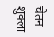चेतन शुक्ला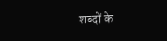शब्दों के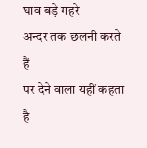घाव बड़े गहरे
अन्दर तक छलनी करते हैं
पर देने वाला यहीं कहता है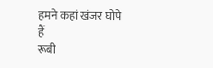हमने कहां खंजर घोपे हैं
रूबी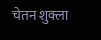चेतन शुक्ला